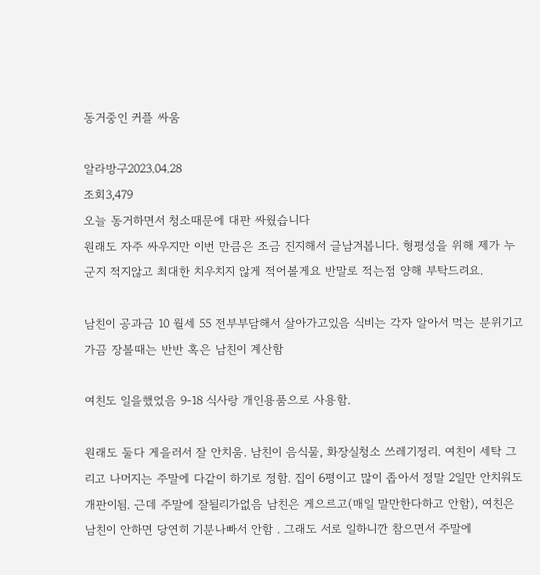동거중인 커플 싸움

알라방구2023.04.28
조회3,479
오늘 동거하면서 청소때문에 대판 싸웠습니다
원래도 자주 싸우지만 이번 만큼은 조금 진지해서 글남겨봅니다. 형평성을 위해 제가 누군지 적지않고 최대한 치우치지 않게 적어볼게요 반말로 적는점 양해 부탁드려요.

남친이 공과금 10 월세 55 전부부담해서 살아가고있음 식비는 각자 알아서 먹는 분위기고 가끔 장볼때는 반반 혹은 남친이 계산함

여친도 일을했었음 9-18 식사랑 개인용품으로 사용함.

원래도 둘다 게을러서 잘 안치움. 남친이 음식물, 화장실청소 쓰레기정리. 여친이 세탁 그리고 나머지는 주말에 다같이 하기로 정함. 집이 6평이고 많이 좁아서 정말 2일만 안치워도 개판이됨. 근데 주말에 잘될리가없음 남친은 게으르고(매일 말만한다하고 안함), 여친은 남친이 안하면 당연히 기분나빠서 안함 . 그래도 서로 일하니깐 참으면서 주말에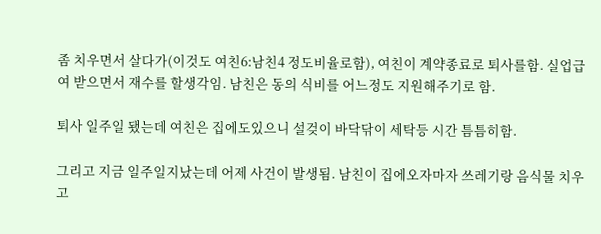좀 치우면서 살다가(이것도 여친6:남친4 정도비율로함), 여친이 계약종료로 퇴사를함. 실업급여 받으면서 재수를 할생각임. 남친은 동의 식비를 어느정도 지원해주기로 함.

퇴사 일주일 됐는데 여친은 집에도있으니 설겆이 바닥닦이 세탁등 시간 틈틈히함.

그리고 지금 일주일지났는데 어제 사건이 발생됨. 남친이 집에오자마자 쓰레기랑 음식물 치우고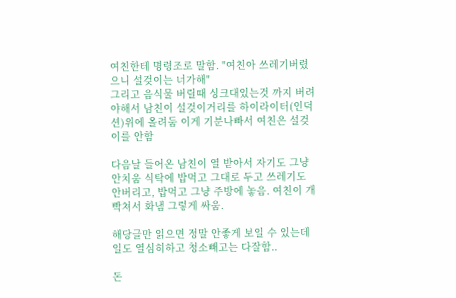여친한테 명령조로 말함. "여친아 쓰레기버렸으니 설겆이는 너가해"
그리고 음식물 버릴때 싱크대있는것 까지 버려야해서 남친이 설겆이거리를 하이라이터(인덕션)위에 올려둠 이게 기분나빠서 여친은 설겆이를 안함

다음날 들어온 남친이 열 받아서 자기도 그냥 안치움 식탁에 밥먹고 그대로 두고 쓰레기도 안버리고, 밥먹고 그냥 주방에 놓음. 여친이 개빡쳐서 화냄 그렇게 싸움.

해당글만 읽으면 정말 안좋게 보일 수 있는데 일도 열심히하고 청소빼고는 다잘함..

돈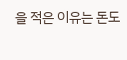을 적은 이유는 돈도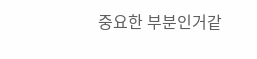중요한 부분인거같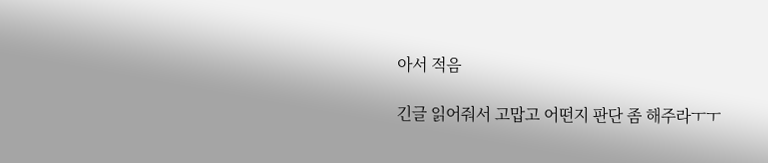아서 적음

긴글 읽어줘서 고맙고 어떤지 판단 좀 해주라ㅜㅜ